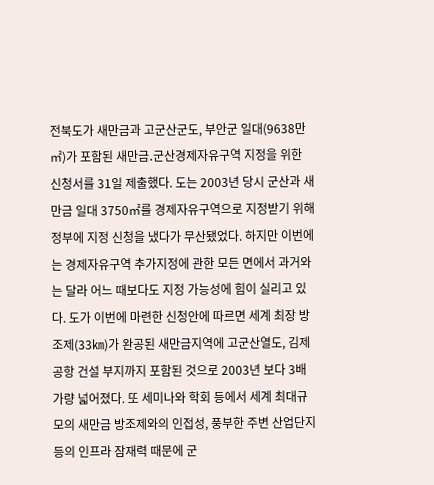전북도가 새만금과 고군산군도, 부안군 일대(9638만㎡)가 포함된 새만금․군산경제자유구역 지정을 위한 신청서를 31일 제출했다. 도는 2003년 당시 군산과 새만금 일대 3750㎡를 경제자유구역으로 지정받기 위해 정부에 지정 신청을 냈다가 무산됐었다. 하지만 이번에는 경제자유구역 추가지정에 관한 모든 면에서 과거와는 달라 어느 때보다도 지정 가능성에 힘이 실리고 있다. 도가 이번에 마련한 신청안에 따르면 세계 최장 방조제(33㎞)가 완공된 새만금지역에 고군산열도, 김제공항 건설 부지까지 포함된 것으로 2003년 보다 3배가량 넓어졌다. 또 세미나와 학회 등에서 세계 최대규모의 새만금 방조제와의 인접성, 풍부한 주변 산업단지 등의 인프라 잠재력 때문에 군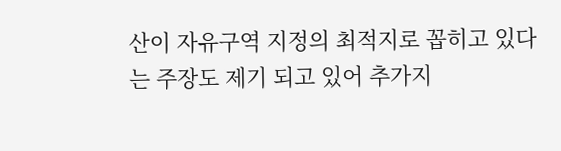산이 자유구역 지정의 최적지로 꼽히고 있다는 주장도 제기 되고 있어 추가지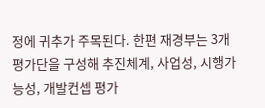정에 귀추가 주목된다. 한편 재경부는 3개 평가단을 구성해 추진체계, 사업성, 시행가능성, 개발컨셉 평가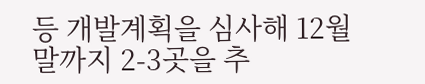등 개발계획을 심사해 12월 말까지 2-3곳을 추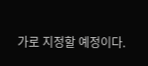가로 지정할 예정이다.